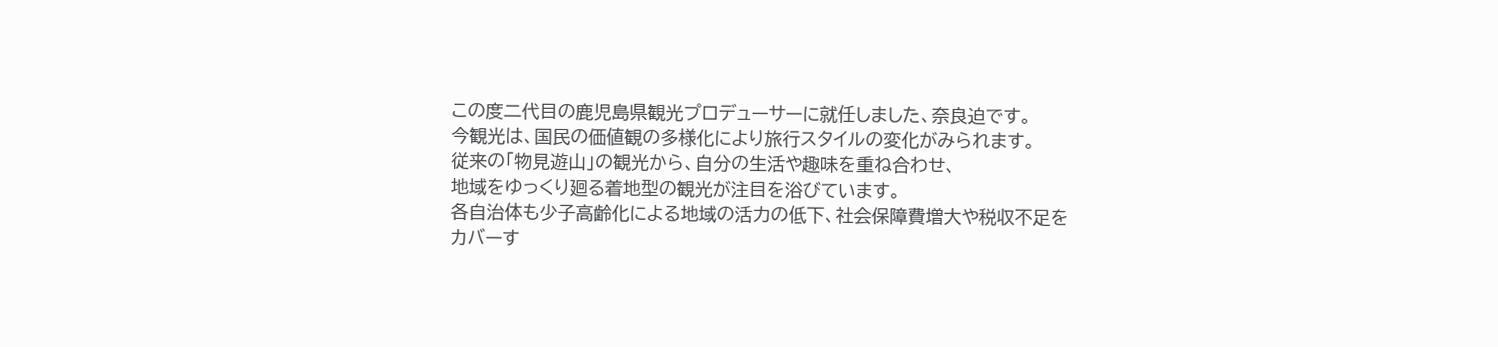この度二代目の鹿児島県観光プロデューサーに就任しました、奈良迫です。
今観光は、国民の価値観の多様化により旅行スタイルの変化がみられます。
従来の「物見遊山」の観光から、自分の生活や趣味を重ね合わせ、
地域をゆっくり廻る着地型の観光が注目を浴びています。
各自治体も少子高齢化による地域の活力の低下、社会保障費増大や税収不足を
カバーす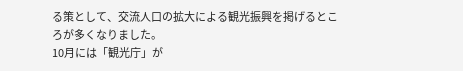る策として、交流人口の拡大による観光振興を掲げるところが多くなりました。
10月には「観光庁」が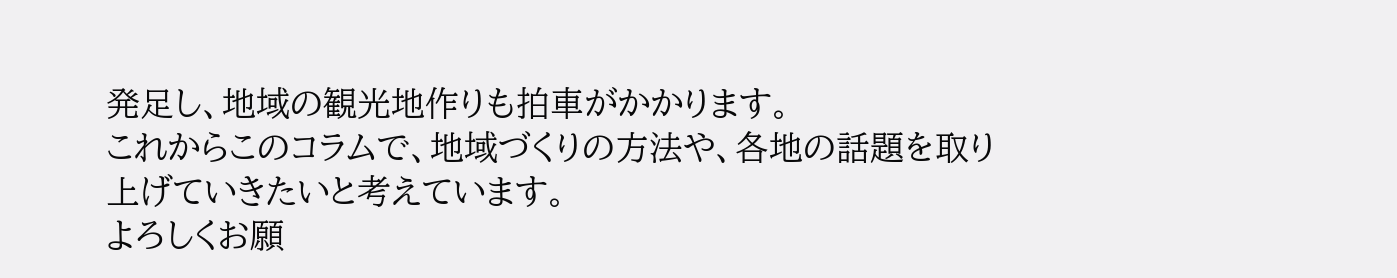発足し、地域の観光地作りも拍車がかかります。
これからこのコラムで、地域づくりの方法や、各地の話題を取り上げていきたいと考えています。
よろしくお願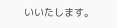いいたします。